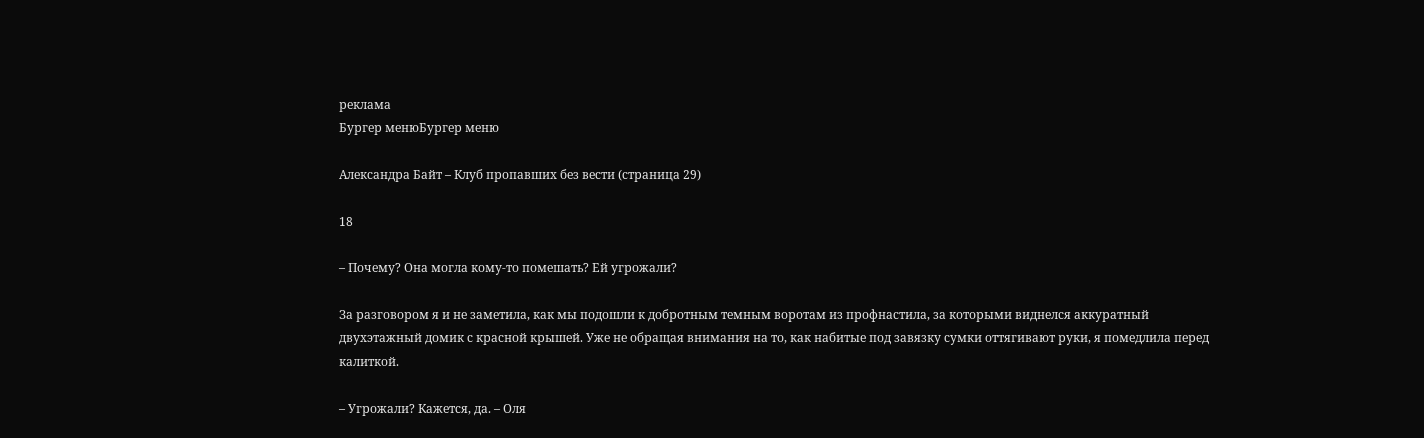реклама
Бургер менюБургер меню

Александра Байт – Клуб пропавших без вести (страница 29)

18

– Почему? Она могла кому-то помешать? Ей угрожали?

За разговором я и не заметила, как мы подошли к добротным темным воротам из профнастила, за которыми виднелся аккуратный двухэтажный домик с красной крышей. Уже не обращая внимания на то, как набитые под завязку сумки оттягивают руки, я помедлила перед калиткой.

– Угрожали? Кажется, да. – Оля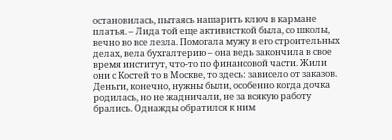остановилась, пытаясь нашарить ключ в кармане платья. – Лида той еще активисткой была, со школы, вечно во все лезла. Помогала мужу в его строительных делах, вела бухгалтерию – она ведь закончила в свое время институт, что-то по финансовой части. Жили они с Костей то в Москве, то здесь: зависело от заказов. Деньги, конечно, нужны были, особенно когда дочка родилась, но не жадничали, не за всякую работу брались. Однажды обратился к ним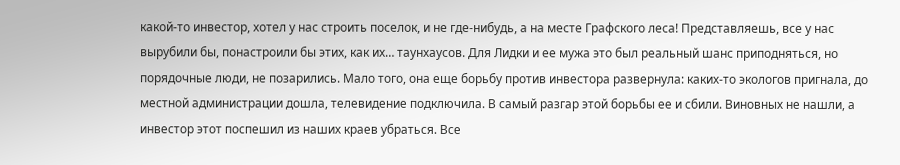какой-то инвестор, хотел у нас строить поселок, и не где-нибудь, а на месте Графского леса! Представляешь, все у нас вырубили бы, понастроили бы этих, как их… таунхаусов. Для Лидки и ее мужа это был реальный шанс приподняться, но порядочные люди, не позарились. Мало того, она еще борьбу против инвестора развернула: каких-то экологов пригнала, до местной администрации дошла, телевидение подключила. В самый разгар этой борьбы ее и сбили. Виновных не нашли, а инвестор этот поспешил из наших краев убраться. Все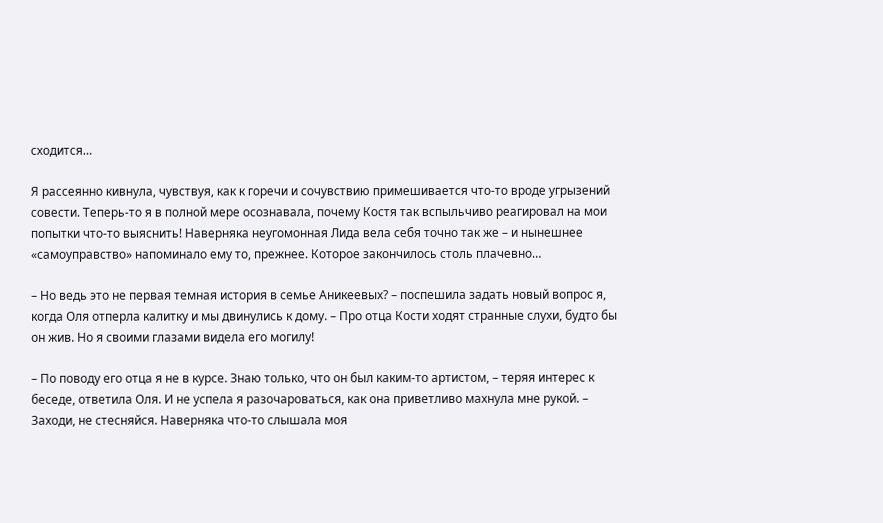сходится…

Я рассеянно кивнула, чувствуя, как к горечи и сочувствию примешивается что-то вроде угрызений совести. Теперь-то я в полной мере осознавала, почему Костя так вспыльчиво реагировал на мои попытки что-то выяснить! Наверняка неугомонная Лида вела себя точно так же – и нынешнее «самоуправство» напоминало ему то, прежнее. Которое закончилось столь плачевно…

– Но ведь это не первая темная история в семье Аникеевых? – поспешила задать новый вопрос я, когда Оля отперла калитку и мы двинулись к дому. – Про отца Кости ходят странные слухи, будто бы он жив. Но я своими глазами видела его могилу!

– По поводу его отца я не в курсе. Знаю только, что он был каким-то артистом, – теряя интерес к беседе, ответила Оля. И не успела я разочароваться, как она приветливо махнула мне рукой. – Заходи, не стесняйся. Наверняка что-то слышала моя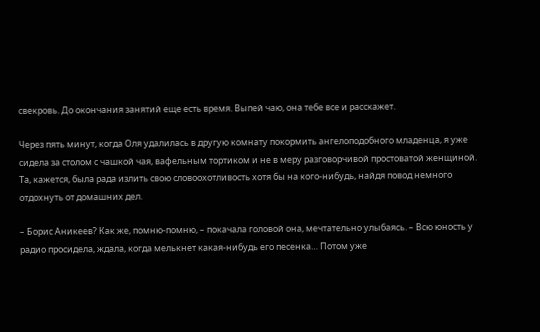свекровь. До окончания занятий еще есть время. Выпей чаю, она тебе все и расскажет.

Через пять минут, когда Оля удалилась в другую комнату покормить ангелоподобного младенца, я уже сидела за столом с чашкой чая, вафельным тортиком и не в меру разговорчивой простоватой женщиной. Та, кажется, была рада излить свою словоохотливость хотя бы на кого-нибудь, найдя повод немного отдохнуть от домашних дел.

– Борис Аникеев? Как же, помню-помню, – покачала головой она, мечтательно улыбаясь. – Всю юность у радио просидела, ждала, когда мелькнет какая-нибудь его песенка… Потом уже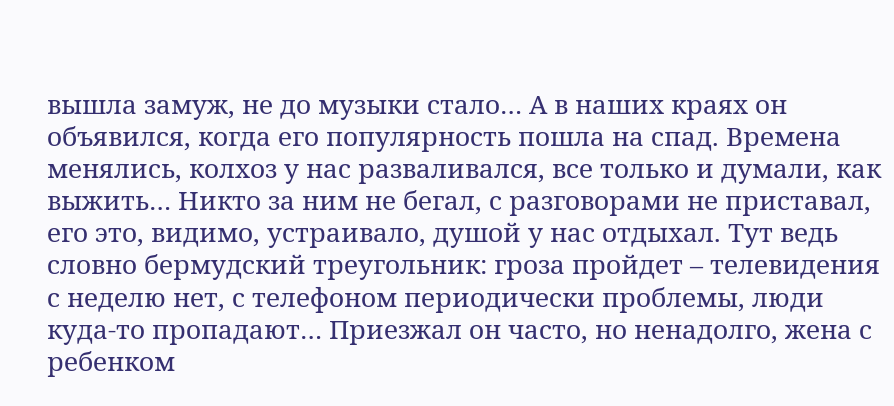вышла замуж, не до музыки стало… А в наших краях он объявился, когда его популярность пошла на спад. Времена менялись, колхоз у нас разваливался, все только и думали, как выжить… Никто за ним не бегал, с разговорами не приставал, его это, видимо, устраивало, душой у нас отдыхал. Тут ведь словно бермудский треугольник: гроза пройдет – телевидения с неделю нет, с телефоном периодически проблемы, люди куда-то пропадают… Приезжал он часто, но ненадолго, жена с ребенком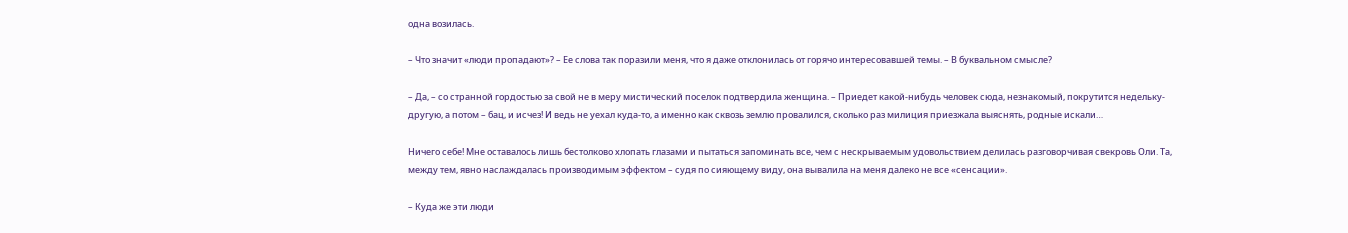одна возилась.

– Что значит «люди пропадают»? – Ее слова так поразили меня, что я даже отклонилась от горячо интересовавшей темы. – В буквальном смысле?

– Да, – со странной гордостью за свой не в меру мистический поселок подтвердила женщина. – Приедет какой-нибудь человек сюда, незнакомый, покрутится недельку-другую, а потом – бац, и исчез! И ведь не уехал куда-то, а именно как сквозь землю провалился, сколько раз милиция приезжала выяснять, родные искали…

Ничего себе! Мне оставалось лишь бестолково хлопать глазами и пытаться запоминать все, чем с нескрываемым удовольствием делилась разговорчивая свекровь Оли. Та, между тем, явно наслаждалась производимым эффектом – судя по сияющему виду, она вывалила на меня далеко не все «сенсации».

– Куда же эти люди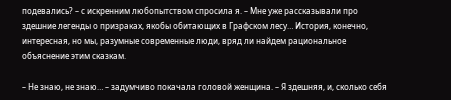подевались? – с искренним любопытством спросила я. – Мне уже рассказывали про здешние легенды о призраках, якобы обитающих в Графском лесу… История, конечно, интересная, но мы, разумные современные люди, вряд ли найдем рациональное объяснение этим сказкам.

– Не знаю, не знаю… – задумчиво покачала головой женщина. – Я здешняя, и, сколько себя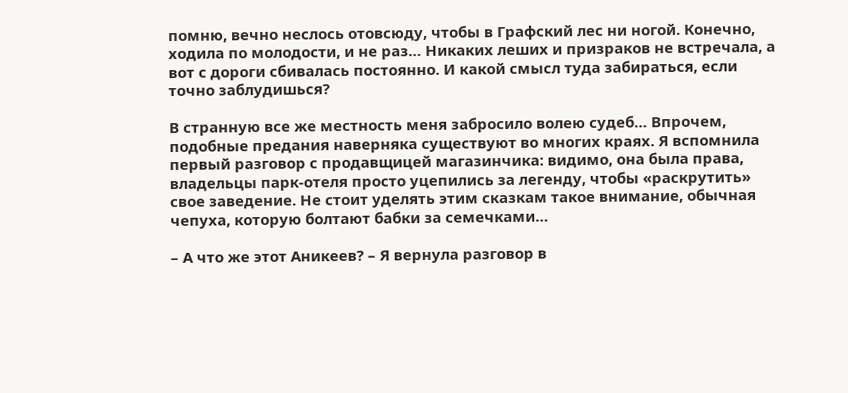помню, вечно неслось отовсюду, чтобы в Графский лес ни ногой. Конечно, ходила по молодости, и не раз… Никаких леших и призраков не встречала, а вот с дороги сбивалась постоянно. И какой смысл туда забираться, если точно заблудишься?

В странную все же местность меня забросило волею судеб… Впрочем, подобные предания наверняка существуют во многих краях. Я вспомнила первый разговор с продавщицей магазинчика: видимо, она была права, владельцы парк-отеля просто уцепились за легенду, чтобы «раскрутить» свое заведение. Не стоит уделять этим сказкам такое внимание, обычная чепуха, которую болтают бабки за семечками…

– А что же этот Аникеев? – Я вернула разговор в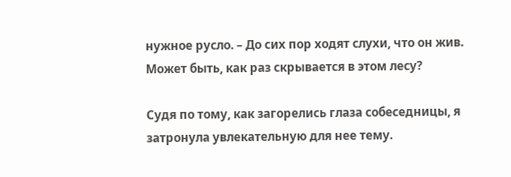нужное русло. – До сих пор ходят слухи, что он жив. Может быть, как раз скрывается в этом лесу?

Судя по тому, как загорелись глаза собеседницы, я затронула увлекательную для нее тему.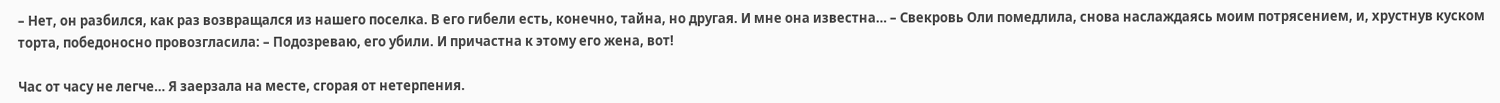– Нет, он разбился, как раз возвращался из нашего поселка. В его гибели есть, конечно, тайна, но другая. И мне она известна… – Свекровь Оли помедлила, снова наслаждаясь моим потрясением, и, хрустнув куском торта, победоносно провозгласила: – Подозреваю, его убили. И причастна к этому его жена, вот!

Час от часу не легче… Я заерзала на месте, сгорая от нетерпения.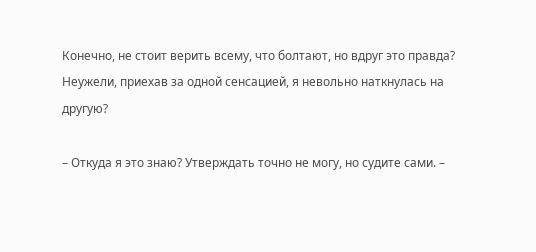Конечно, не стоит верить всему, что болтают, но вдруг это правда? Неужели, приехав за одной сенсацией, я невольно наткнулась на другую?

– Откуда я это знаю? Утверждать точно не могу, но судите сами. –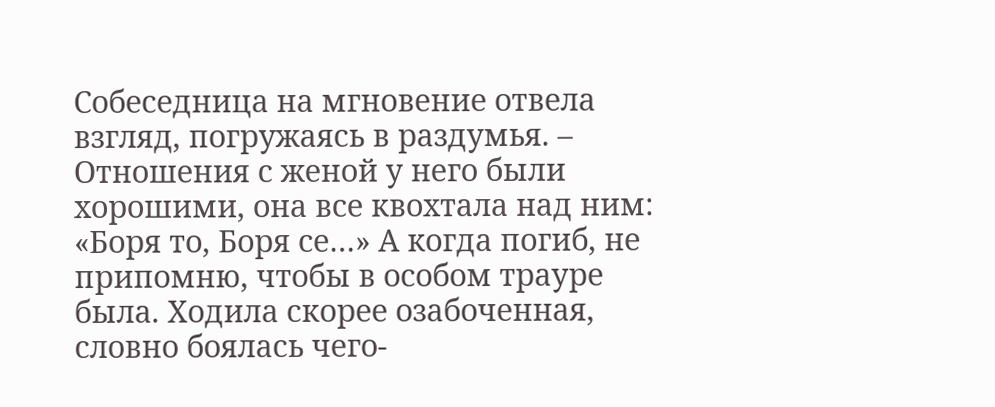Собеседница на мгновение отвела взгляд, погружаясь в раздумья. – Отношения с женой у него были хорошими, она все квохтала над ним: «Боря то, Боря се…» А когда погиб, не припомню, чтобы в особом трауре была. Ходила скорее озабоченная, словно боялась чего-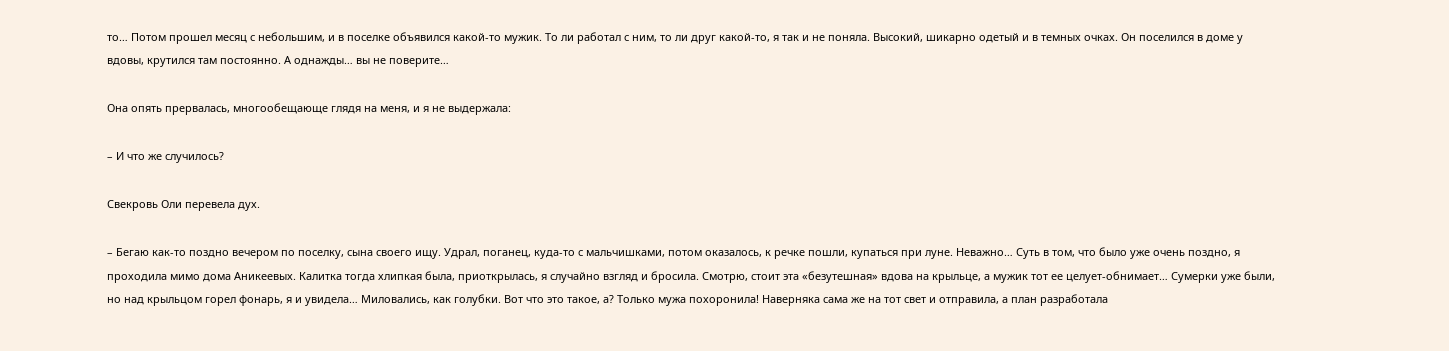то… Потом прошел месяц с небольшим, и в поселке объявился какой-то мужик. То ли работал с ним, то ли друг какой-то, я так и не поняла. Высокий, шикарно одетый и в темных очках. Он поселился в доме у вдовы, крутился там постоянно. А однажды… вы не поверите…

Она опять прервалась, многообещающе глядя на меня, и я не выдержала:

– И что же случилось?

Свекровь Оли перевела дух.

– Бегаю как-то поздно вечером по поселку, сына своего ищу. Удрал, поганец, куда-то с мальчишками, потом оказалось, к речке пошли, купаться при луне. Неважно… Суть в том, что было уже очень поздно, я проходила мимо дома Аникеевых. Калитка тогда хлипкая была, приоткрылась, я случайно взгляд и бросила. Смотрю, стоит эта «безутешная» вдова на крыльце, а мужик тот ее целует-обнимает… Сумерки уже были, но над крыльцом горел фонарь, я и увидела… Миловались, как голубки. Вот что это такое, а? Только мужа похоронила! Наверняка сама же на тот свет и отправила, а план разработала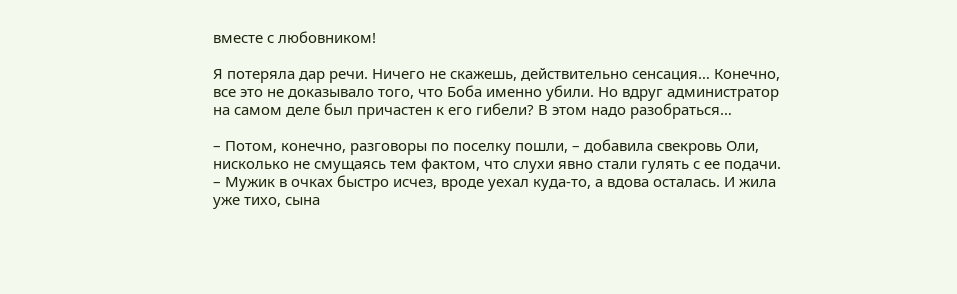вместе с любовником!

Я потеряла дар речи. Ничего не скажешь, действительно сенсация… Конечно, все это не доказывало того, что Боба именно убили. Но вдруг администратор на самом деле был причастен к его гибели? В этом надо разобраться…

– Потом, конечно, разговоры по поселку пошли, – добавила свекровь Оли, нисколько не смущаясь тем фактом, что слухи явно стали гулять с ее подачи. – Мужик в очках быстро исчез, вроде уехал куда-то, а вдова осталась. И жила уже тихо, сына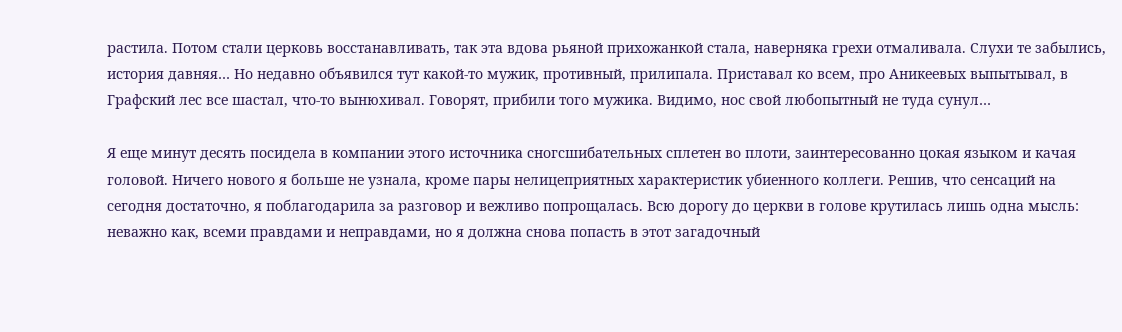растила. Потом стали церковь восстанавливать, так эта вдова рьяной прихожанкой стала, наверняка грехи отмаливала. Слухи те забылись, история давняя… Но недавно объявился тут какой-то мужик, противный, прилипала. Приставал ко всем, про Аникеевых выпытывал, в Графский лес все шастал, что-то вынюхивал. Говорят, прибили того мужика. Видимо, нос свой любопытный не туда сунул…

Я еще минут десять посидела в компании этого источника сногсшибательных сплетен во плоти, заинтересованно цокая языком и качая головой. Ничего нового я больше не узнала, кроме пары нелицеприятных характеристик убиенного коллеги. Решив, что сенсаций на сегодня достаточно, я поблагодарила за разговор и вежливо попрощалась. Всю дорогу до церкви в голове крутилась лишь одна мысль: неважно как, всеми правдами и неправдами, но я должна снова попасть в этот загадочный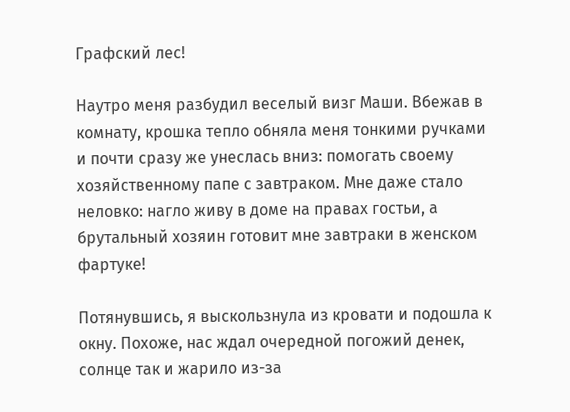Графский лес!

Наутро меня разбудил веселый визг Маши. Вбежав в комнату, крошка тепло обняла меня тонкими ручками и почти сразу же унеслась вниз: помогать своему хозяйственному папе с завтраком. Мне даже стало неловко: нагло живу в доме на правах гостьи, а брутальный хозяин готовит мне завтраки в женском фартуке!

Потянувшись, я выскользнула из кровати и подошла к окну. Похоже, нас ждал очередной погожий денек, солнце так и жарило из-за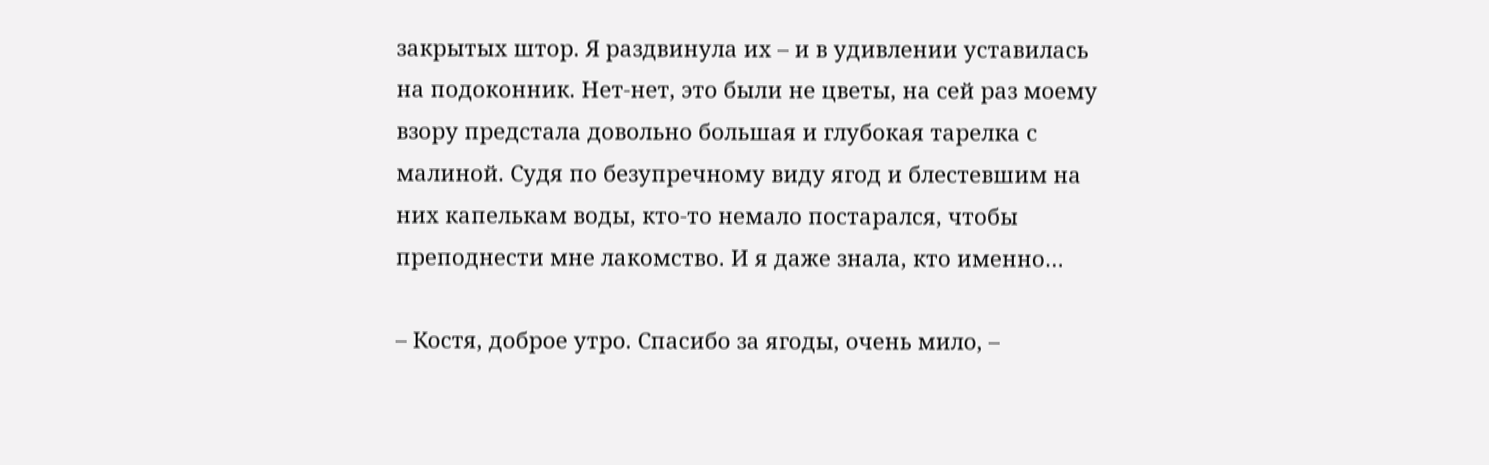закрытых штор. Я раздвинула их – и в удивлении уставилась на подоконник. Нет-нет, это были не цветы, на сей раз моему взору предстала довольно большая и глубокая тарелка с малиной. Судя по безупречному виду ягод и блестевшим на них капелькам воды, кто-то немало постарался, чтобы преподнести мне лакомство. И я даже знала, кто именно…

– Костя, доброе утро. Спасибо за ягоды, очень мило, –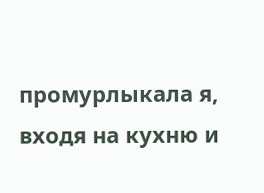промурлыкала я, входя на кухню и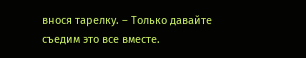внося тарелку. – Только давайте съедим это все вместе.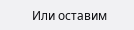Или оставим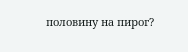половину на пирог?